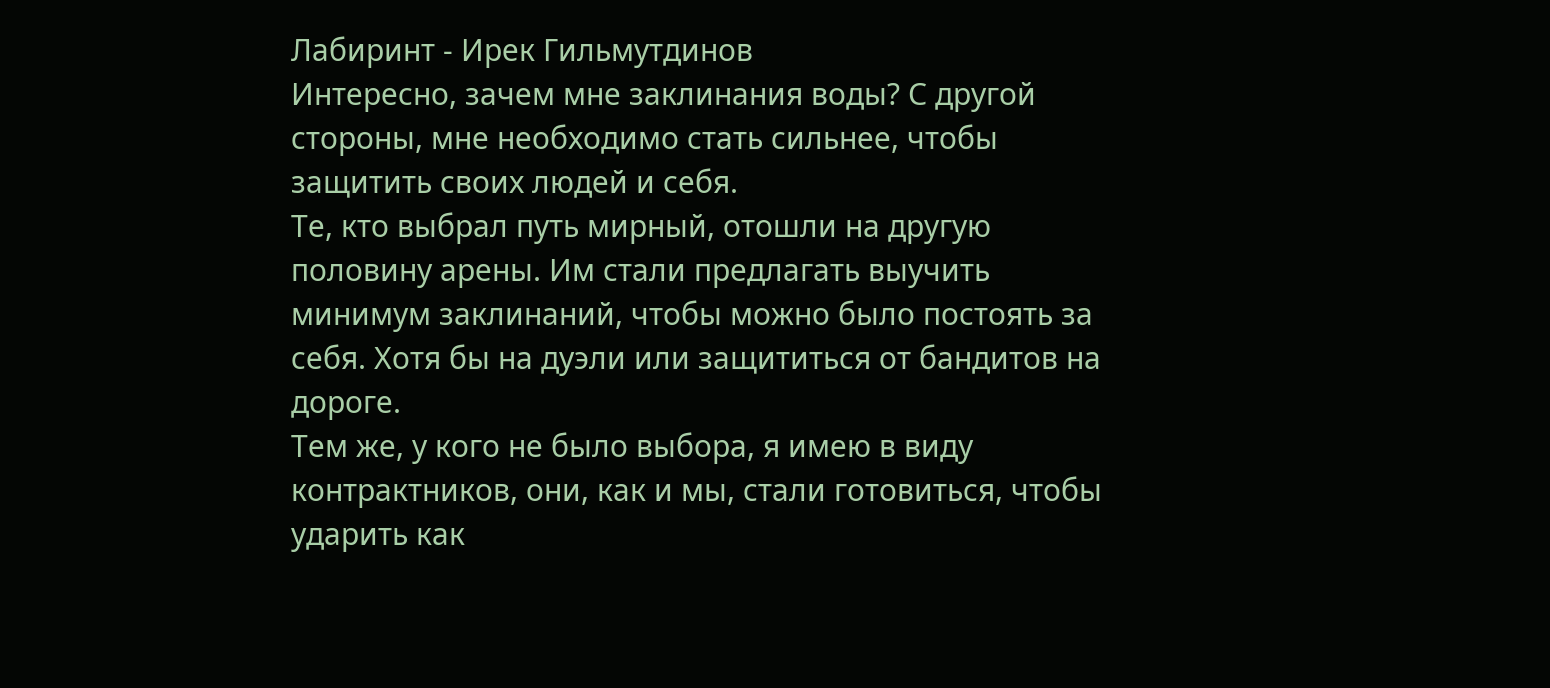Лабиринт - Ирек Гильмутдинов
Интересно, зачем мне заклинания воды? С другой стороны, мне необходимо стать сильнее, чтобы защитить своих людей и себя.
Те, кто выбрал путь мирный, отошли на другую половину арены. Им стали предлагать выучить минимум заклинаний, чтобы можно было постоять за себя. Хотя бы на дуэли или защититься от бандитов на дороге.
Тем же, у кого не было выбора, я имею в виду контрактников, они, как и мы, стали готовиться, чтобы ударить как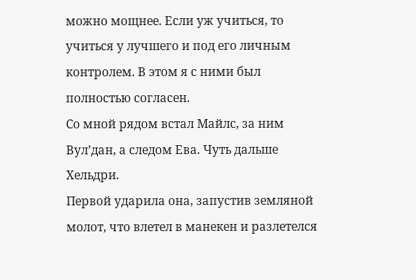можно мощнее. Если уж учиться, то учиться у лучшего и под его личным контролем. В этом я с ними был полностью согласен.
Со мной рядом встал Майлс, за ним Вул’дан, а следом Ева. Чуть дальше Хельдри.
Первой ударила она, запустив земляной молот, что влетел в манекен и разлетелся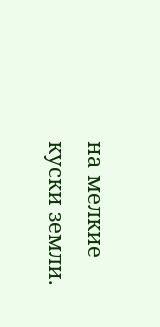на мелкие куски земли.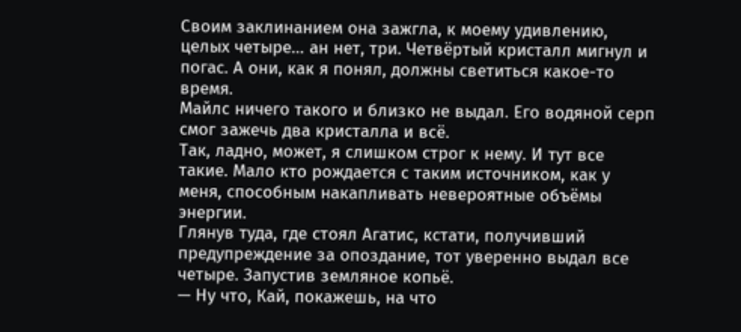Своим заклинанием она зажгла, к моему удивлению, целых четыре… ан нет, три. Четвёртый кристалл мигнул и погас. А они, как я понял, должны светиться какое-то время.
Майлс ничего такого и близко не выдал. Его водяной серп смог зажечь два кристалла и всё.
Так, ладно, может, я слишком строг к нему. И тут все такие. Мало кто рождается с таким источником, как у меня, способным накапливать невероятные объёмы энергии.
Глянув туда, где стоял Агатис, кстати, получивший предупреждение за опоздание, тот уверенно выдал все четыре. Запустив земляное копьё.
— Ну что, Кай, покажешь, на что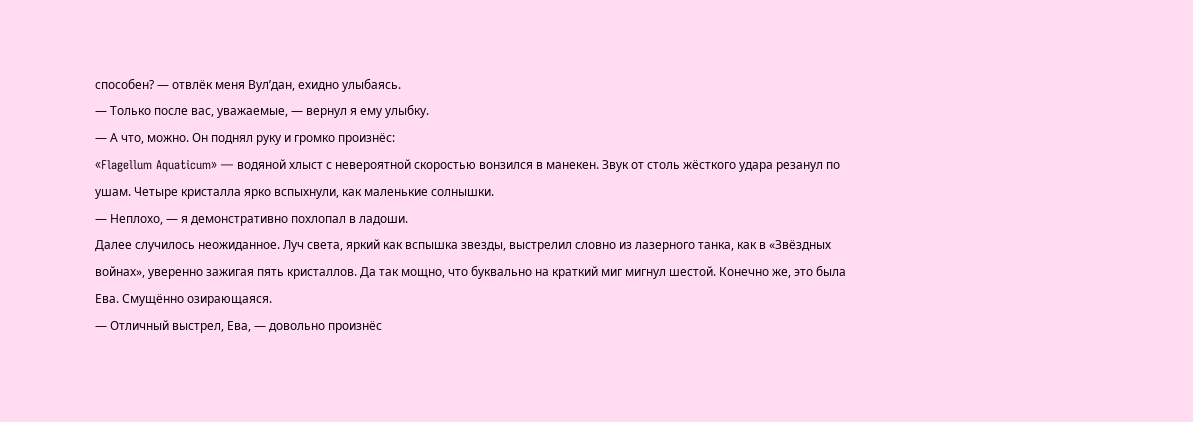способен? — отвлёк меня Вул’дан, ехидно улыбаясь.
— Только после вас, уважаемые, — вернул я ему улыбку.
— А что, можно. Он поднял руку и громко произнёс:
«Flagellum Aquaticum» — водяной хлыст с невероятной скоростью вонзился в манекен. Звук от столь жёсткого удара резанул по ушам. Четыре кристалла ярко вспыхнули, как маленькие солнышки.
— Неплохо, — я демонстративно похлопал в ладоши.
Далее случилось неожиданное. Луч света, яркий как вспышка звезды, выстрелил словно из лазерного танка, как в «Звёздных войнах», уверенно зажигая пять кристаллов. Да так мощно, что буквально на краткий миг мигнул шестой. Конечно же, это была Ева. Смущённо озирающаяся.
— Отличный выстрел, Ева, — довольно произнёс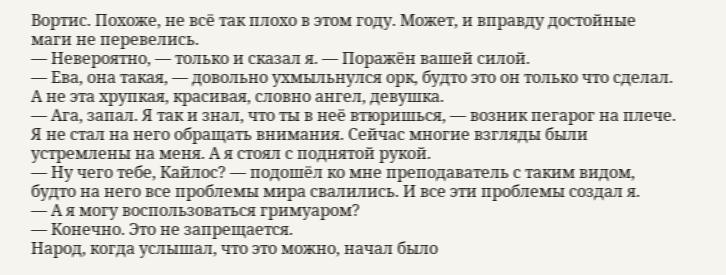Вортис. Похоже, не всё так плохо в этом году. Может, и вправду достойные маги не перевелись.
— Невероятно, — только и сказал я. — Поражён вашей силой.
— Ева, она такая, — довольно ухмыльнулся орк, будто это он только что сделал. А не эта хрупкая, красивая, словно ангел, девушка.
— Ага, запал. Я так и знал, что ты в неё втюришься, — возник пегарог на плече.
Я не стал на него обращать внимания. Сейчас многие взгляды были устремлены на меня. А я стоял с поднятой рукой.
— Ну чего тебе, Кайлос? — подошёл ко мне преподаватель с таким видом, будто на него все проблемы мира свалились. И все эти проблемы создал я.
— А я могу воспользоваться гримуаром?
— Конечно. Это не запрещается.
Народ, когда услышал, что это можно, начал было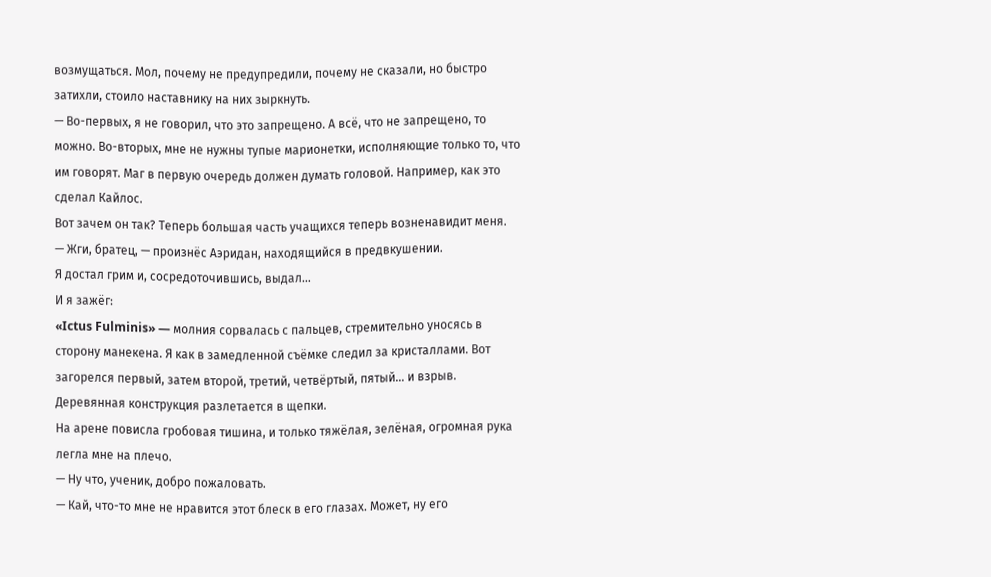возмущаться. Мол, почему не предупредили, почему не сказали, но быстро затихли, стоило наставнику на них зыркнуть.
— Во-первых, я не говорил, что это запрещено. А всё, что не запрещено, то можно. Во-вторых, мне не нужны тупые марионетки, исполняющие только то, что им говорят. Маг в первую очередь должен думать головой. Например, как это сделал Кайлос.
Вот зачем он так? Теперь большая часть учащихся теперь возненавидит меня.
— Жги, братец, — произнёс Аэридан, находящийся в предвкушении.
Я достал грим и, сосредоточившись, выдал…
И я зажёг:
«Ictus Fulminis» — молния сорвалась с пальцев, стремительно уносясь в сторону манекена. Я как в замедленной съёмке следил за кристаллами. Вот загорелся первый, затем второй, третий, четвёртый, пятый… и взрыв. Деревянная конструкция разлетается в щепки.
На арене повисла гробовая тишина, и только тяжёлая, зелёная, огромная рука легла мне на плечо.
— Ну что, ученик, добро пожаловать.
— Кай, что-то мне не нравится этот блеск в его глазах. Может, ну его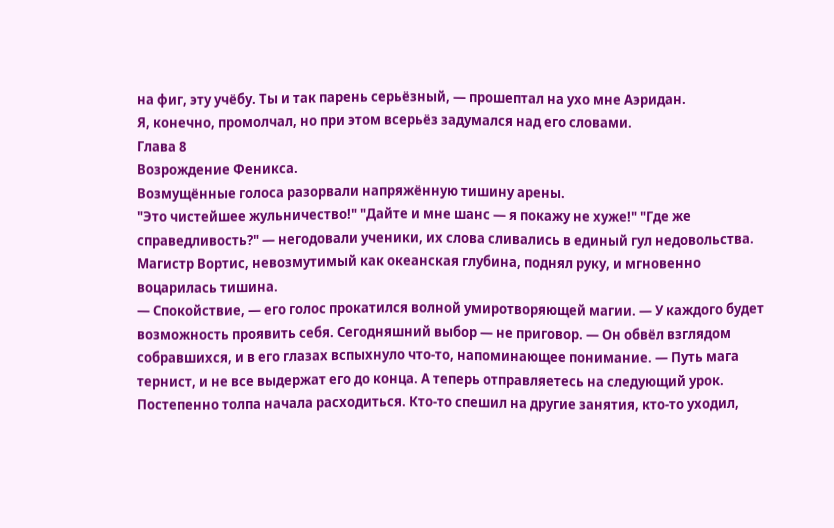на фиг, эту учёбу. Ты и так парень серьёзный, — прошептал на ухо мне Аэридан.
Я, конечно, промолчал, но при этом всерьёз задумался над его словами.
Глава 8
Возрождение Феникса.
Возмущённые голоса разорвали напряжённую тишину арены.
"Это чистейшее жульничество!" "Дайте и мне шанс — я покажу не хуже!" "Где же справедливость?" — негодовали ученики, их слова сливались в единый гул недовольства.
Магистр Вортис, невозмутимый как океанская глубина, поднял руку, и мгновенно воцарилась тишина.
— Спокойствие, — его голос прокатился волной умиротворяющей магии. — У каждого будет возможность проявить себя. Сегодняшний выбор — не приговор. — Он обвёл взглядом собравшихся, и в его глазах вспыхнуло что-то, напоминающее понимание. — Путь мага тернист, и не все выдержат его до конца. А теперь отправляетесь на следующий урок.
Постепенно толпа начала расходиться. Кто-то спешил на другие занятия, кто-то уходил,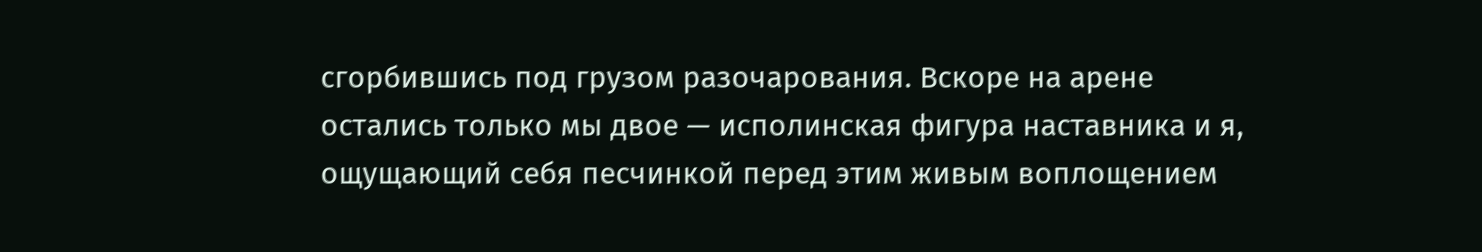сгорбившись под грузом разочарования. Вскоре на арене остались только мы двое — исполинская фигура наставника и я, ощущающий себя песчинкой перед этим живым воплощением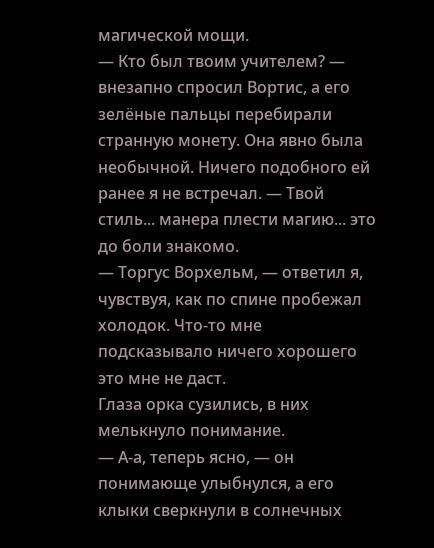магической мощи.
— Кто был твоим учителем? — внезапно спросил Вортис, а его зелёные пальцы перебирали странную монету. Она явно была необычной. Ничего подобного ей ранее я не встречал. — Твой стиль... манера плести магию... это до боли знакомо.
— Торгус Ворхельм, — ответил я, чувствуя, как по спине пробежал холодок. Что-то мне подсказывало ничего хорошего это мне не даст.
Глаза орка сузились, в них мелькнуло понимание.
— А-а, теперь ясно, — он понимающе улыбнулся, а его клыки сверкнули в солнечных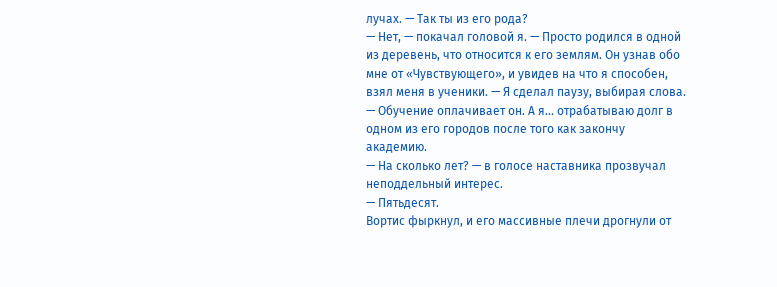лучах. — Так ты из его рода?
— Нет, — покачал головой я. — Просто родился в одной из деревень, что относится к его землям. Он узнав обо мне от «Чувствующего», и увидев на что я способен, взял меня в ученики. — Я сделал паузу, выбирая слова. — Обучение оплачивает он. А я... отрабатываю долг в одном из его городов после того как закончу академию.
— На сколько лет? — в голосе наставника прозвучал неподдельный интерес.
— Пятьдесят.
Вортис фыркнул, и его массивные плечи дрогнули от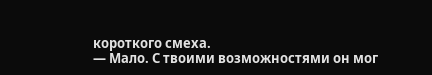короткого смеха.
— Мало. С твоими возможностями он мог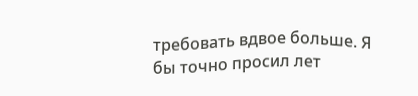требовать вдвое больше. Я бы точно просил лет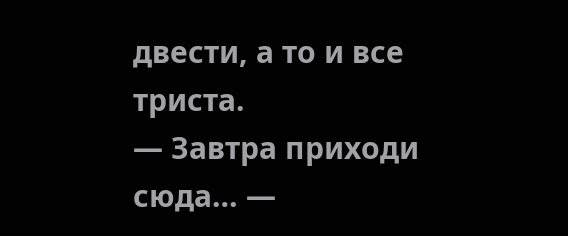двести, а то и все триста.
— Завтра приходи сюда… —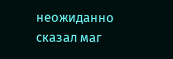неожиданно сказал маг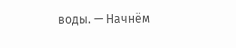воды. — Начнём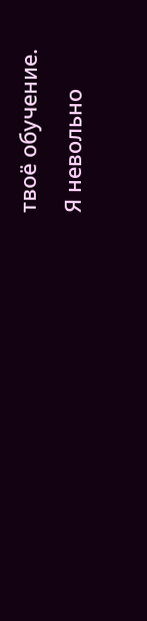твоё обучение.
Я невольно